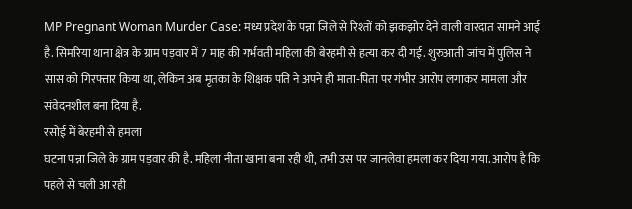MP Pregnant Woman Murder Case: मध्य प्रदेश के पन्ना जिले से रिश्तों को झकझोर देने वाली वारदात सामने आई है. सिमरिया थाना क्षेत्र के ग्राम पड़वार में 7 माह की गर्भवती महिला की बेरहमी से हत्या कर दी गई. शुरुआती जांच में पुलिस ने सास को गिरफ्तार किया था, लेकिन अब मृतका के शिक्षक पति ने अपने ही माता‑पिता पर गंभीर आरोप लगाकर मामला और संवेदनशील बना दिया है.
रसोई में बेरहमी से हमला
घटना पन्ना जिले के ग्राम पड़वार की है. महिला नीता खाना बना रही थी, तभी उस पर जानलेवा हमला कर दिया गया. आरोप है कि पहले से चली आ रही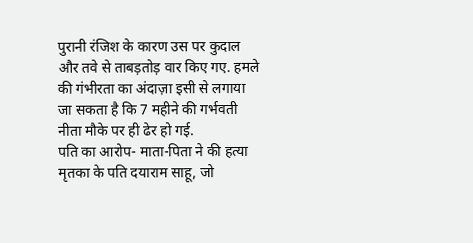पुरानी रंजिश के कारण उस पर कुदाल और तवे से ताबड़तोड़ वार किए गए. हमले की गंभीरता का अंदाज़ा इसी से लगाया जा सकता है कि 7 महीने की गर्भवती नीता मौके पर ही ढेर हो गई.
पति का आरोप- माता-पिता ने की हत्या
मृतका के पति दयाराम साहू, जो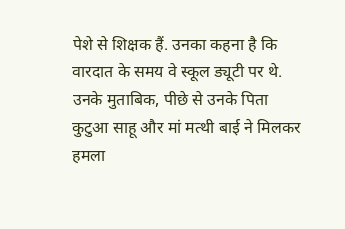पेशे से शिक्षक हैं. उनका कहना है कि वारदात के समय वे स्कूल ड्यूटी पर थे. उनके मुताबिक, पीछे से उनके पिता कुटुआ साहू और मां मत्थी बाई ने मिलकर हमला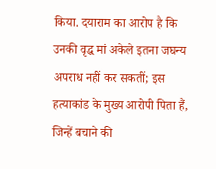किया. दयाराम का आरोप है कि उनकी वृद्ध मां अकेले इतना जघन्य अपराध नहीं कर सकतीं; इस हत्याकांड के मुख्य आरोपी पिता हैं, जिन्हें बचाने की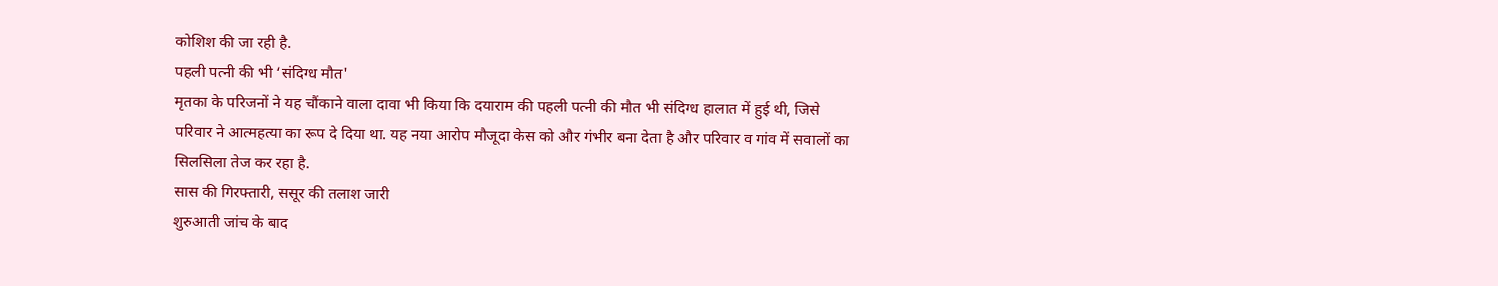कोशिश की जा रही है.
पहली पत्नी की भी ‘संदिग्ध मौत'
मृतका के परिजनों ने यह चौंकाने वाला दावा भी किया कि दयाराम की पहली पत्नी की मौत भी संदिग्ध हालात में हुई थी, जिसे परिवार ने आत्महत्या का रूप दे दिया था. यह नया आरोप मौजूदा केस को और गंभीर बना देता है और परिवार व गांव में सवालों का सिलसिला तेज कर रहा है.
सास की गिरफ्तारी, ससूर की तलाश जारी
शुरुआती जांच के बाद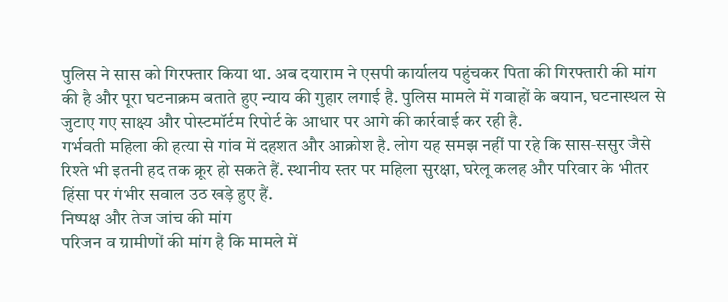पुलिस ने सास को गिरफ्तार किया था. अब दयाराम ने एसपी कार्यालय पहुंचकर पिता की गिरफ्तारी की मांग की है और पूरा घटनाक्रम बताते हुए न्याय की गुहार लगाई है. पुलिस मामले में गवाहों के बयान, घटनास्थल से जुटाए गए साक्ष्य और पोस्टमॉर्टम रिपोर्ट के आधार पर आगे की कार्रवाई कर रही है.
गर्भवती महिला की हत्या से गांव में दहशत और आक्रोश है. लोग यह समझ नहीं पा रहे कि सास‑ससुर जैसे रिश्ते भी इतनी हद तक क्रूर हो सकते हैं. स्थानीय स्तर पर महिला सुरक्षा, घरेलू कलह और परिवार के भीतर हिंसा पर गंभीर सवाल उठ खड़े हुए हैं.
निष्पक्ष और तेज जांच की मांग
परिजन व ग्रामीणों की मांग है कि मामले में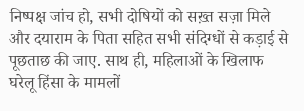निष्पक्ष जांच हो, सभी दोषियों को सख़्त सज़ा मिले और दयाराम के पिता सहित सभी संदिग्धों से कड़ाई से पूछताछ की जाए. साथ ही, महिलाओं के खिलाफ घरेलू हिंसा के मामलों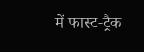में फास्ट‑ट्रैक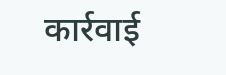कार्रवाई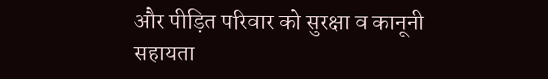और पीड़ित परिवार को सुरक्षा व कानूनी सहायता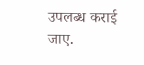उपलब्ध कराई जाए.